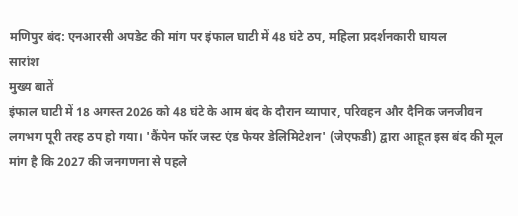मणिपुर बंद: एनआरसी अपडेट की मांग पर इंफाल घाटी में 48 घंटे ठप, महिला प्रदर्शनकारी घायल
सारांश
मुख्य बातें
इंफाल घाटी में 18 अगस्त 2026 को 48 घंटे के आम बंद के दौरान व्यापार, परिवहन और दैनिक जनजीवन लगभग पूरी तरह ठप हो गया। 'कैंपेन फॉर जस्ट एंड फेयर डेलिमिटेशन' (जेएफडी) द्वारा आहूत इस बंद की मूल मांग है कि 2027 की जनगणना से पहले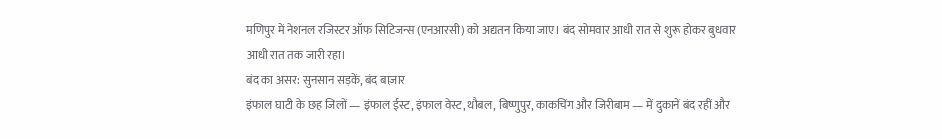मणिपुर में नेशनल रजिस्टर ऑफ सिटिजन्स (एनआरसी) को अद्यतन किया जाए। बंद सोमवार आधी रात से शुरू होकर बुधवार आधी रात तक जारी रहा।
बंद का असर: सुनसान सड़कें, बंद बाज़ार
इंफाल घाटी के छह जिलों — इंफाल ईस्ट, इंफाल वेस्ट, थौबल, बिष्णुपुर, काकचिंग और जिरीबाम — में दुकानें बंद रहीं और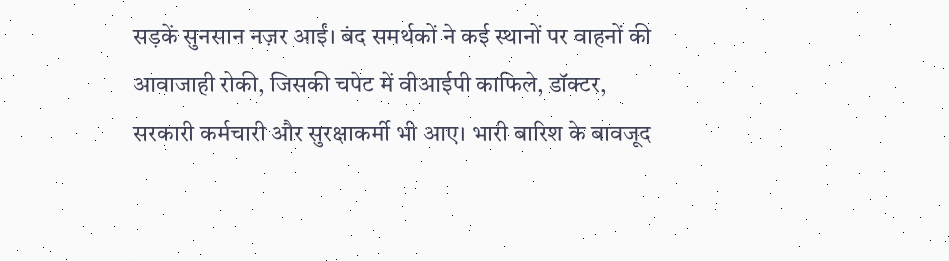सड़कें सुनसान नज़र आईं। बंद समर्थकों ने कई स्थानों पर वाहनों की आवाजाही रोकी, जिसकी चपेट में वीआईपी काफिले, डॉक्टर, सरकारी कर्मचारी और सुरक्षाकर्मी भी आए। भारी बारिश के बावजूद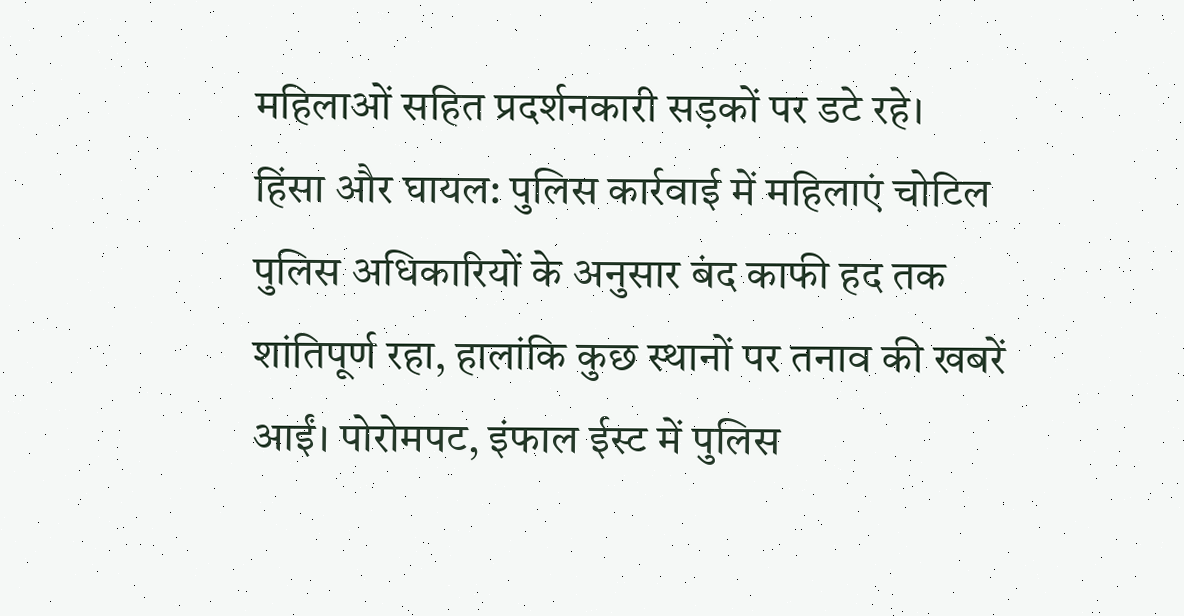महिलाओं सहित प्रदर्शनकारी सड़कों पर डटे रहे।
हिंसा और घायल: पुलिस कार्रवाई में महिलाएं चोटिल
पुलिस अधिकारियों के अनुसार बंद काफी हद तक शांतिपूर्ण रहा, हालांकि कुछ स्थानों पर तनाव की खबरें आईं। पोरोमपट, इंफाल ईस्ट में पुलिस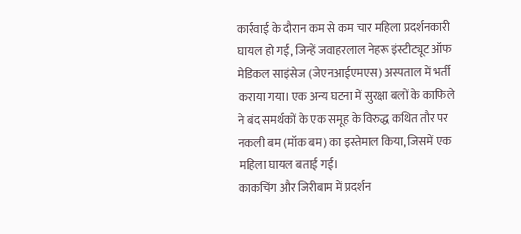कार्रवाई के दौरान कम से कम चार महिला प्रदर्शनकारी घायल हो गईं, जिन्हें जवाहरलाल नेहरू इंस्टीट्यूट ऑफ मेडिकल साइंसेज (जेएनआईएमएस) अस्पताल में भर्ती कराया गया। एक अन्य घटना में सुरक्षा बलों के काफिले ने बंद समर्थकों के एक समूह के विरुद्ध कथित तौर पर नकली बम (मॉक बम) का इस्तेमाल किया, जिसमें एक महिला घायल बताई गई।
काकचिंग और जिरीबाम में प्रदर्शन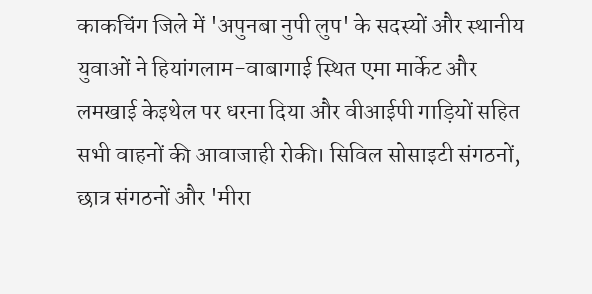काकचिंग जिले में 'अपुनबा नुपी लुप' के सदस्यों और स्थानीय युवाओं ने हियांगलाम-वाबागाई स्थित एमा मार्केट और लमखाई केइथेल पर धरना दिया और वीआईपी गाड़ियों सहित सभी वाहनों की आवाजाही रोकी। सिविल सोसाइटी संगठनों, छात्र संगठनों और 'मीरा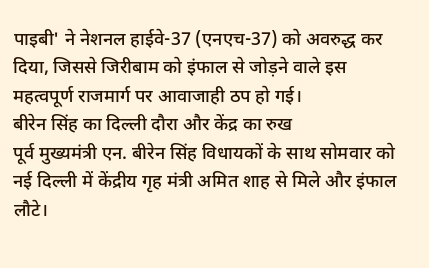पाइबी' ने नेशनल हाईवे-37 (एनएच-37) को अवरुद्ध कर दिया, जिससे जिरीबाम को इंफाल से जोड़ने वाले इस महत्वपूर्ण राजमार्ग पर आवाजाही ठप हो गई।
बीरेन सिंह का दिल्ली दौरा और केंद्र का रुख
पूर्व मुख्यमंत्री एन. बीरेन सिंह विधायकों के साथ सोमवार को नई दिल्ली में केंद्रीय गृह मंत्री अमित शाह से मिले और इंफाल लौटे।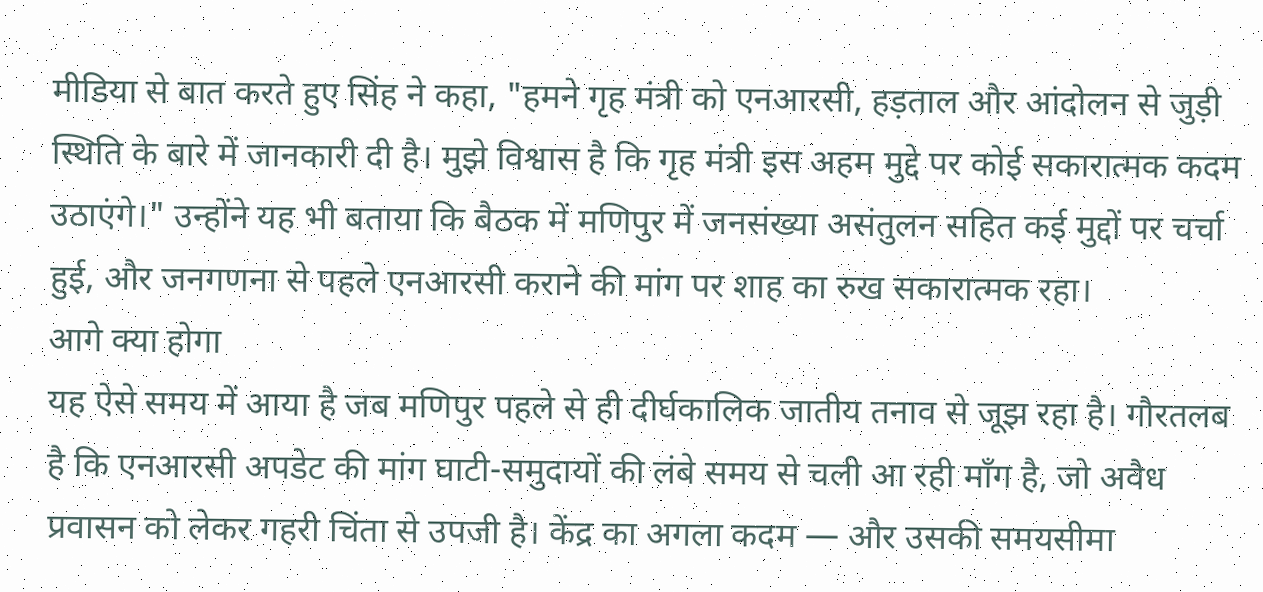मीडिया से बात करते हुए सिंह ने कहा, "हमने गृह मंत्री को एनआरसी, हड़ताल और आंदोलन से जुड़ी स्थिति के बारे में जानकारी दी है। मुझे विश्वास है कि गृह मंत्री इस अहम मुद्दे पर कोई सकारात्मक कदम उठाएंगे।" उन्होंने यह भी बताया कि बैठक में मणिपुर में जनसंख्या असंतुलन सहित कई मुद्दों पर चर्चा हुई, और जनगणना से पहले एनआरसी कराने की मांग पर शाह का रुख सकारात्मक रहा।
आगे क्या होगा
यह ऐसे समय में आया है जब मणिपुर पहले से ही दीर्घकालिक जातीय तनाव से जूझ रहा है। गौरतलब है कि एनआरसी अपडेट की मांग घाटी-समुदायों की लंबे समय से चली आ रही माँग है, जो अवैध प्रवासन को लेकर गहरी चिंता से उपजी है। केंद्र का अगला कदम — और उसकी समयसीमा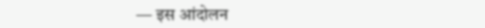— इस आंदोलन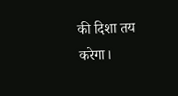की दिशा तय करेगा।